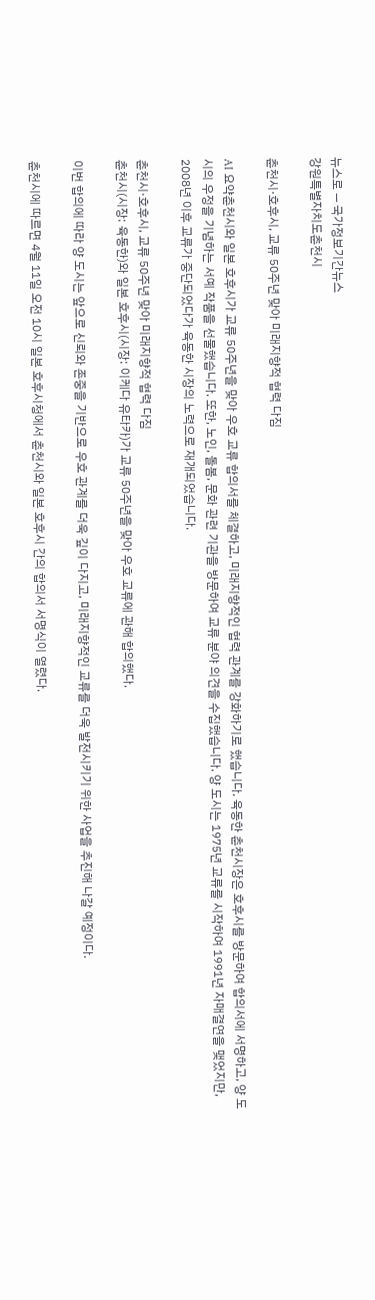뉴스로 — 국가정보기간뉴스
강원특별자치도춘천시

춘천시·호후시, 교류 50주년 맞아 미래지향적 협력 다짐

AI 요약춘천시와 일본 호후시가 교류 50주년을 맞아 우호 교류 합의서를 체결하고, 미래지향적인 협력 관계를 강화하기로 했습니다. 육동한 춘천시장은 호후시를 방문하여 합의서에 서명하고, 양 도시의 우정을 기념하는 서예 작품을 선물했습니다. 또한, 노인, 돌봄, 문화 관련 기관을 방문하여 교류 분야 의견을 수집했습니다. 양 도시는 1975년 교류를 시작하여 1991년 자매결연을 맺었지만, 2008년 이후 교류가 중단되었다가 육동한 시장의 노력으로 재개되었습니다.

춘천시·호후시, 교류 50주년 맞아 미래지향적 협력 다짐
춘천시(시장: 육동한)와 일본 호후시(시장: 이케다 유타카)가 교류 50주년을 맞아 우호 교류에 관해 합의했다.

이번 합의에 따라 양 도시는 앞으로 신뢰와 존중을 기반으로 우호 관계를 더욱 깊이 다지고, 미래지향적인 교류를 더욱 발전시키기 위한 사업을 추진해 나갈 예정이다.

춘천시에 따르면 4월 11일 오전 10시 일본 호후시청에서 춘천시와 일본 호후시 간의 합의서 서명식이 열렸다.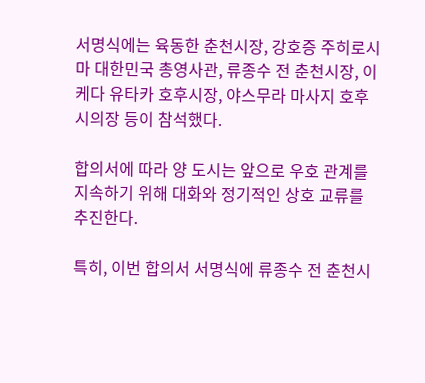서명식에는 육동한 춘천시장, 강호증 주히로시마 대한민국 총영사관, 류종수 전 춘천시장, 이케다 유타카 호후시장, 야스무라 마사지 호후시의장 등이 참석했다.

합의서에 따라 양 도시는 앞으로 우호 관계를 지속하기 위해 대화와 정기적인 상호 교류를 추진한다.

특히, 이번 합의서 서명식에 류종수 전 춘천시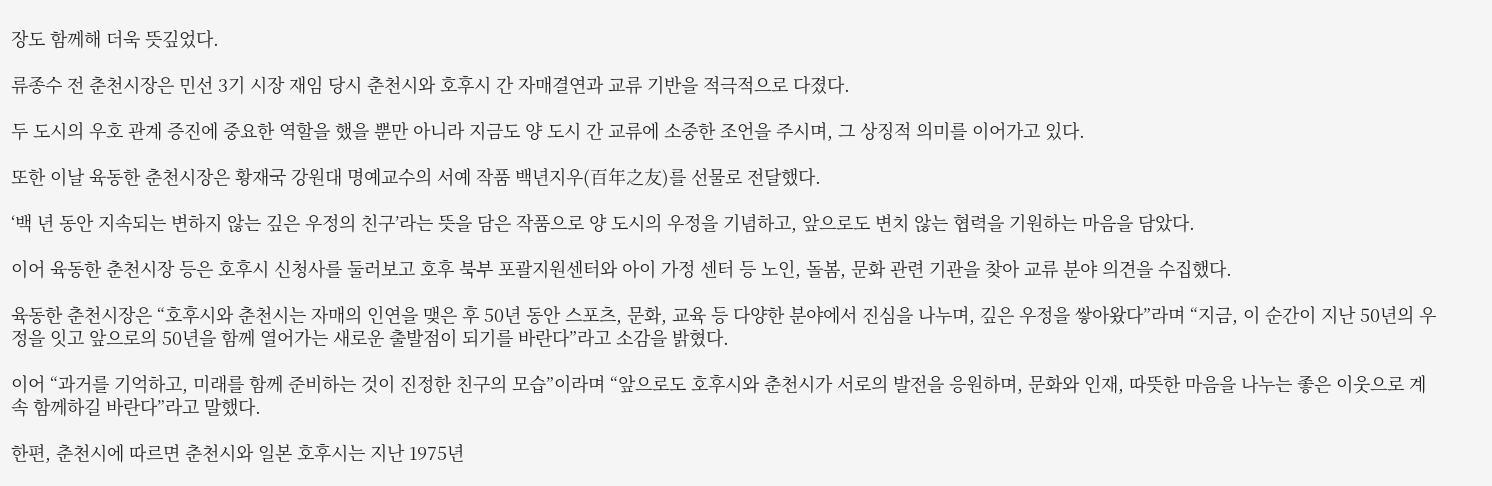장도 함께해 더욱 뜻깊었다.

류종수 전 춘천시장은 민선 3기 시장 재임 당시 춘천시와 호후시 간 자매결연과 교류 기반을 적극적으로 다졌다.

두 도시의 우호 관계 증진에 중요한 역할을 했을 뿐만 아니라 지금도 양 도시 간 교류에 소중한 조언을 주시며, 그 상징적 의미를 이어가고 있다.

또한 이날 육동한 춘천시장은 황재국 강원대 명예교수의 서예 작품 백년지우(百年之友)를 선물로 전달했다.

‘백 년 동안 지속되는 변하지 않는 깊은 우정의 친구’라는 뜻을 담은 작품으로 양 도시의 우정을 기념하고, 앞으로도 변치 않는 협력을 기원하는 마음을 담았다.

이어 육동한 춘천시장 등은 호후시 신청사를 둘러보고 호후 북부 포괄지원센터와 아이 가정 센터 등 노인, 돌봄, 문화 관련 기관을 찾아 교류 분야 의견을 수집했다.

육동한 춘천시장은 “호후시와 춘천시는 자매의 인연을 맺은 후 50년 동안 스포츠, 문화, 교육 등 다양한 분야에서 진심을 나누며, 깊은 우정을 쌓아왔다”라며 “지금, 이 순간이 지난 50년의 우정을 잇고 앞으로의 50년을 함께 열어가는 새로운 출발점이 되기를 바란다”라고 소감을 밝혔다.

이어 “과거를 기억하고, 미래를 함께 준비하는 것이 진정한 친구의 모습”이라며 “앞으로도 호후시와 춘천시가 서로의 발전을 응원하며, 문화와 인재, 따뜻한 마음을 나누는 좋은 이웃으로 계속 함께하길 바란다”라고 말했다.

한편, 춘천시에 따르면 춘천시와 일본 호후시는 지난 1975년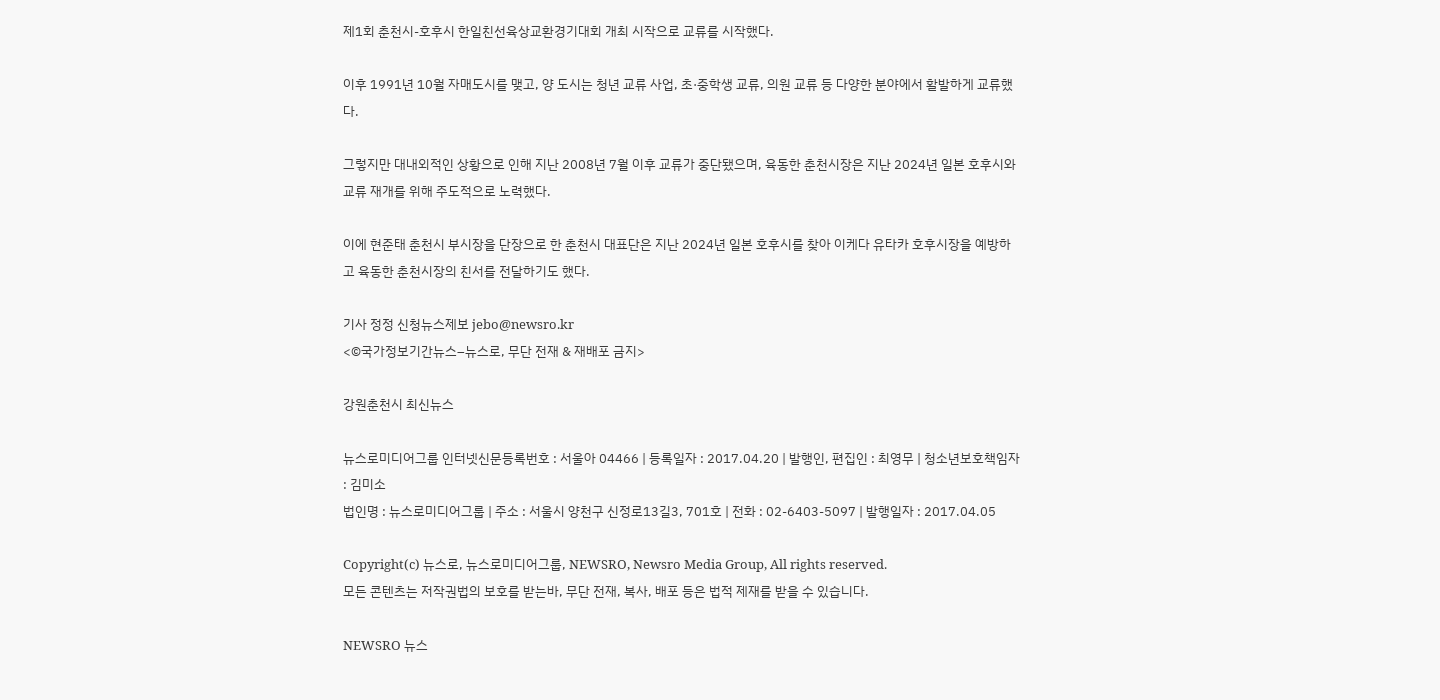제1회 춘천시-호후시 한일친선육상교환경기대회 개최 시작으로 교류를 시작했다.

이후 1991년 10월 자매도시를 맺고, 양 도시는 청년 교류 사업, 초·중학생 교류, 의원 교류 등 다양한 분야에서 활발하게 교류했다.

그렇지만 대내외적인 상황으로 인해 지난 2008년 7월 이후 교류가 중단됐으며, 육동한 춘천시장은 지난 2024년 일본 호후시와 교류 재개를 위해 주도적으로 노력했다.

이에 현준태 춘천시 부시장을 단장으로 한 춘천시 대표단은 지난 2024년 일본 호후시를 찾아 이케다 유타카 호후시장을 예방하고 육동한 춘천시장의 친서를 전달하기도 했다.

기사 정정 신청뉴스제보 jebo@newsro.kr
<©국가정보기간뉴스–뉴스로, 무단 전재 & 재배포 금지>

강원춘천시 최신뉴스

뉴스로미디어그룹 인터넷신문등록번호 : 서울아 04466 | 등록일자 : 2017.04.20 | 발행인, 편집인 : 최영무 | 청소년보호책임자 : 김미소
법인명 : 뉴스로미디어그룹 | 주소 : 서울시 양천구 신정로13길3, 701호 | 전화 : 02-6403-5097 | 발행일자 : 2017.04.05

Copyright(c) 뉴스로, 뉴스로미디어그룹, NEWSRO, Newsro Media Group, All rights reserved.
모든 콘텐츠는 저작권법의 보호를 받는바, 무단 전재, 복사, 배포 등은 법적 제재를 받을 수 있습니다.

NEWSRO 뉴스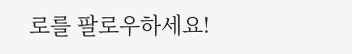로를 팔로우하세요!